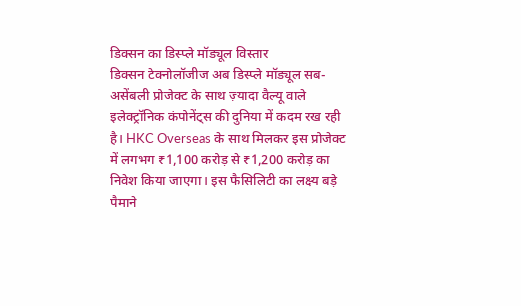डिक्सन का डिस्प्ले मॉड्यूल विस्तार
डिक्सन टेक्नोलॉजीज अब डिस्प्ले मॉड्यूल सब-असेंबली प्रोजेक्ट के साथ ज़्यादा वैल्यू वाले इलेक्ट्रॉनिक कंपोनेंट्स की दुनिया में कदम रख रही है। HKC Overseas के साथ मिलकर इस प्रोजेक्ट में लगभग ₹1,100 करोड़ से ₹1,200 करोड़ का निवेश किया जाएगा। इस फैसिलिटी का लक्ष्य बड़े पैमाने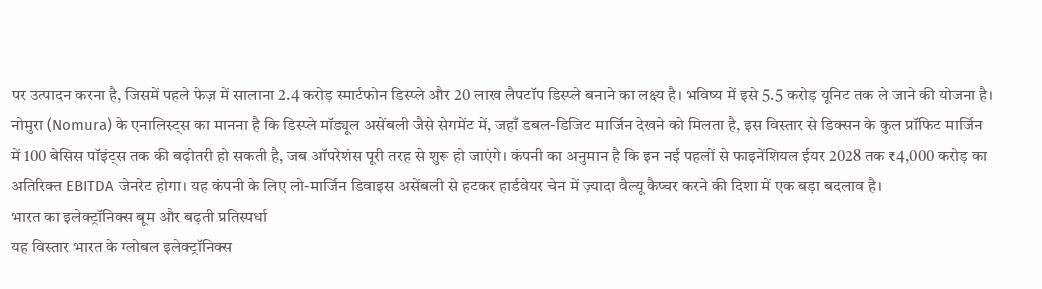पर उत्पादन करना है, जिसमें पहले फेज़ में सालाना 2.4 करोड़ स्मार्टफोन डिस्प्ले और 20 लाख लैपटॉप डिस्प्ले बनाने का लक्ष्य है। भविष्य में इसे 5.5 करोड़ यूनिट तक ले जाने की योजना है। नोमुरा (Nomura) के एनालिस्ट्स का मानना है कि डिस्प्ले मॉड्यूल असेंबली जैसे सेगमेंट में, जहाँ डबल-डिजिट मार्जिन देखने को मिलता है, इस विस्तार से डिक्सन के कुल प्रॉफिट मार्जिन में 100 बेसिस पॉइंट्स तक की बढ़ोतरी हो सकती है, जब ऑपरेशंस पूरी तरह से शुरू हो जाएंगे। कंपनी का अनुमान है कि इन नई पहलों से फाइनेंशियल ईयर 2028 तक ₹4,000 करोड़ का अतिरिक्त EBITDA जेनरेट होगा। यह कंपनी के लिए लो-मार्जिन डिवाइस असेंबली से हटकर हार्डवेयर चेन में ज़्यादा वैल्यू कैप्चर करने की दिशा में एक बड़ा बदलाव है।
भारत का इलेक्ट्रॉनिक्स बूम और बढ़ती प्रतिस्पर्धा
यह विस्तार भारत के ग्लोबल इलेक्ट्रॉनिक्स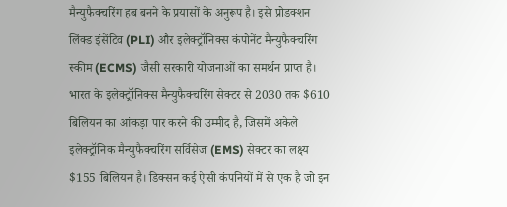मैन्युफैक्चरिंग हब बनने के प्रयासों के अनुरूप है। इसे प्रोडक्शन लिंक्ड इंसेंटिव (PLI) और इलेक्ट्रॉनिक्स कंपोनेंट मैन्युफैक्चरिंग स्कीम (ECMS) जैसी सरकारी योजनाओं का समर्थन प्राप्त है। भारत के इलेक्ट्रॉनिक्स मैन्युफैक्चरिंग सेक्टर से 2030 तक $610 बिलियन का आंकड़ा पार करने की उम्मीद है, जिसमें अकेले इलेक्ट्रॉनिक मैन्युफैक्चरिंग सर्विसेज (EMS) सेक्टर का लक्ष्य $155 बिलियन है। डिक्सन कई ऐसी कंपनियों में से एक है जो इन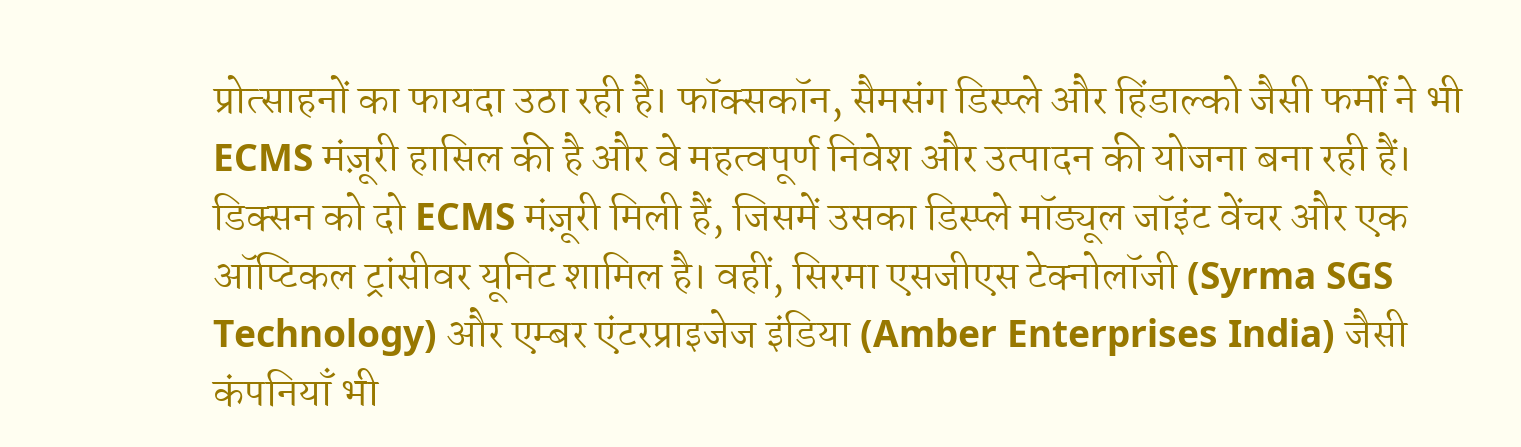प्रोत्साहनों का फायदा उठा रही है। फॉक्सकॉन, सैमसंग डिस्प्ले और हिंडाल्को जैसी फर्मों ने भी ECMS मंज़ूरी हासिल की है और वे महत्वपूर्ण निवेश और उत्पादन की योजना बना रही हैं। डिक्सन को दो ECMS मंज़ूरी मिली हैं, जिसमें उसका डिस्प्ले मॉड्यूल जॉइंट वेंचर और एक ऑप्टिकल ट्रांसीवर यूनिट शामिल है। वहीं, सिरमा एसजीएस टेक्नोलॉजी (Syrma SGS Technology) और एम्बर एंटरप्राइजेज इंडिया (Amber Enterprises India) जैसी कंपनियाँ भी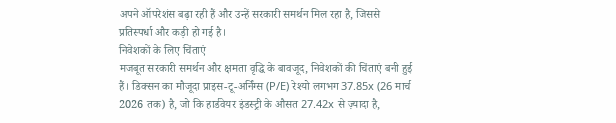अपने ऑपरेशंस बढ़ा रही हैं और उन्हें सरकारी समर्थन मिल रहा है, जिससे प्रतिस्पर्धा और कड़ी हो गई है।
निवेशकों के लिए चिंताएं
मजबूत सरकारी समर्थन और क्षमता वृद्धि के बावजूद, निवेशकों की चिंताएं बनी हुई हैं। डिक्सन का मौजूदा प्राइस-टू-अर्निंग्स (P/E) रेश्यो लगभग 37.85x (26 मार्च 2026 तक) है, जो कि हार्डवेयर इंडस्ट्री के औसत 27.42x से ज़्यादा है,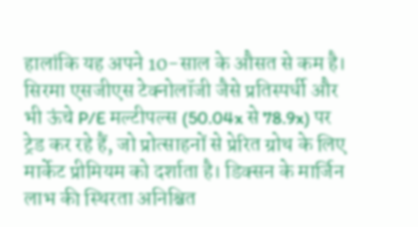हालांकि यह अपने 10-साल के औसत से कम है। सिरमा एसजीएस टेक्नोलॉजी जैसे प्रतिस्पर्धी और भी ऊंचे P/E मल्टीपल्स (50.04x से 78.9x) पर ट्रेड कर रहे हैं, जो प्रोत्साहनों से प्रेरित ग्रोथ के लिए मार्केट प्रीमियम को दर्शाता है। डिक्सन के मार्जिन लाभ की स्थिरता अनिश्चित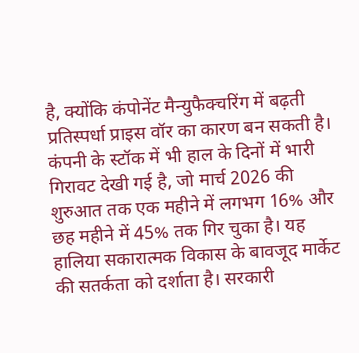है, क्योंकि कंपोनेंट मैन्युफैक्चरिंग में बढ़ती प्रतिस्पर्धा प्राइस वॉर का कारण बन सकती है। कंपनी के स्टॉक में भी हाल के दिनों में भारी गिरावट देखी गई है, जो मार्च 2026 की शुरुआत तक एक महीने में लगभग 16% और छह महीने में 45% तक गिर चुका है। यह हालिया सकारात्मक विकास के बावजूद मार्केट की सतर्कता को दर्शाता है। सरकारी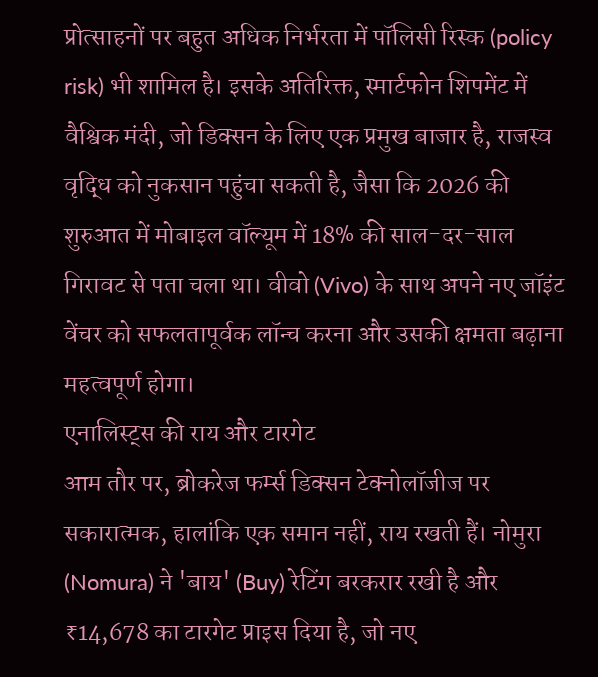प्रोत्साहनों पर बहुत अधिक निर्भरता में पॉलिसी रिस्क (policy risk) भी शामिल है। इसके अतिरिक्त, स्मार्टफोन शिपमेंट में वैश्विक मंदी, जो डिक्सन के लिए एक प्रमुख बाजार है, राजस्व वृद्धि को नुकसान पहुंचा सकती है, जैसा कि 2026 की शुरुआत में मोबाइल वॉल्यूम में 18% की साल-दर-साल गिरावट से पता चला था। वीवो (Vivo) के साथ अपने नए जॉइंट वेंचर को सफलतापूर्वक लॉन्च करना और उसकी क्षमता बढ़ाना महत्वपूर्ण होगा।
एनालिस्ट्स की राय और टारगेट
आम तौर पर, ब्रोकरेज फर्म्स डिक्सन टेक्नोलॉजीज पर सकारात्मक, हालांकि एक समान नहीं, राय रखती हैं। नोमुरा (Nomura) ने 'बाय' (Buy) रेटिंग बरकरार रखी है और ₹14,678 का टारगेट प्राइस दिया है, जो नए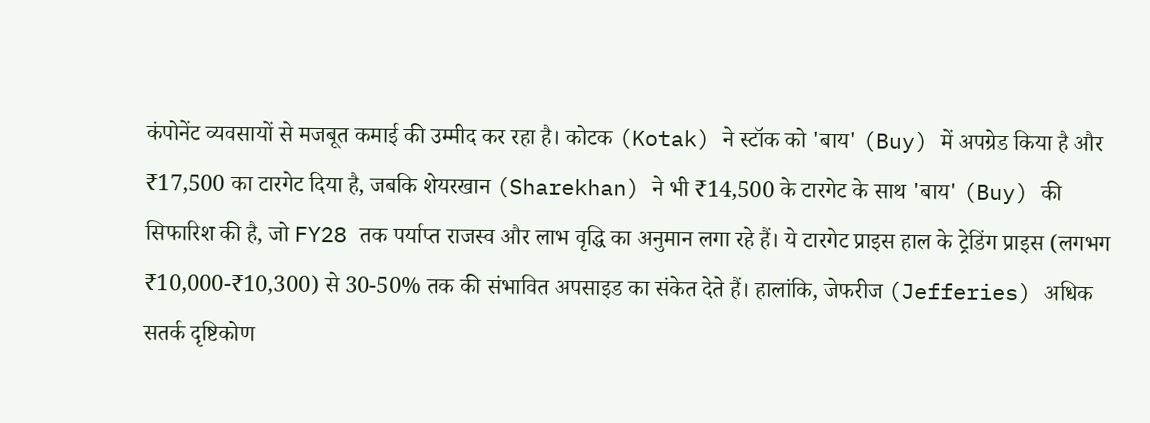कंपोनेंट व्यवसायों से मजबूत कमाई की उम्मीद कर रहा है। कोटक (Kotak) ने स्टॉक को 'बाय' (Buy) में अपग्रेड किया है और ₹17,500 का टारगेट दिया है, जबकि शेयरखान (Sharekhan) ने भी ₹14,500 के टारगेट के साथ 'बाय' (Buy) की सिफारिश की है, जो FY28 तक पर्याप्त राजस्व और लाभ वृद्धि का अनुमान लगा रहे हैं। ये टारगेट प्राइस हाल के ट्रेडिंग प्राइस (लगभग ₹10,000-₹10,300) से 30-50% तक की संभावित अपसाइड का संकेत देते हैं। हालांकि, जेफरीज (Jefferies) अधिक सतर्क दृष्टिकोण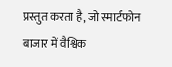प्रस्तुत करता है, जो स्मार्टफोन बाजार में वैश्विक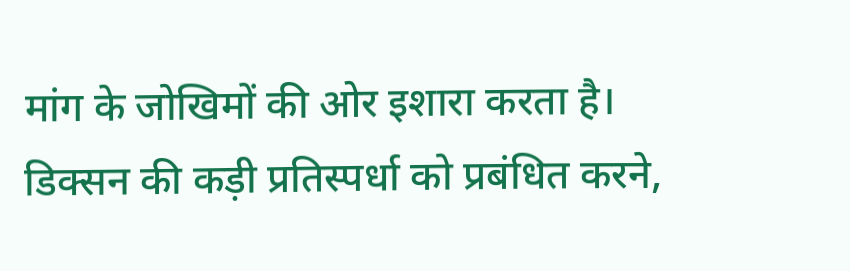मांग के जोखिमों की ओर इशारा करता है। डिक्सन की कड़ी प्रतिस्पर्धा को प्रबंधित करने,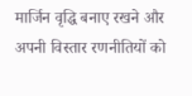मार्जिन वृद्धि बनाए रखने और अपनी विस्तार रणनीतियों को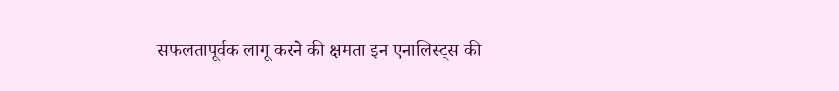सफलतापूर्वक लागू करने की क्षमता इन एनालिस्ट्स की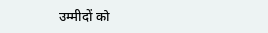उम्मीदों को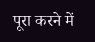पूरा करने में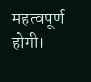महत्वपूर्ण होगी।